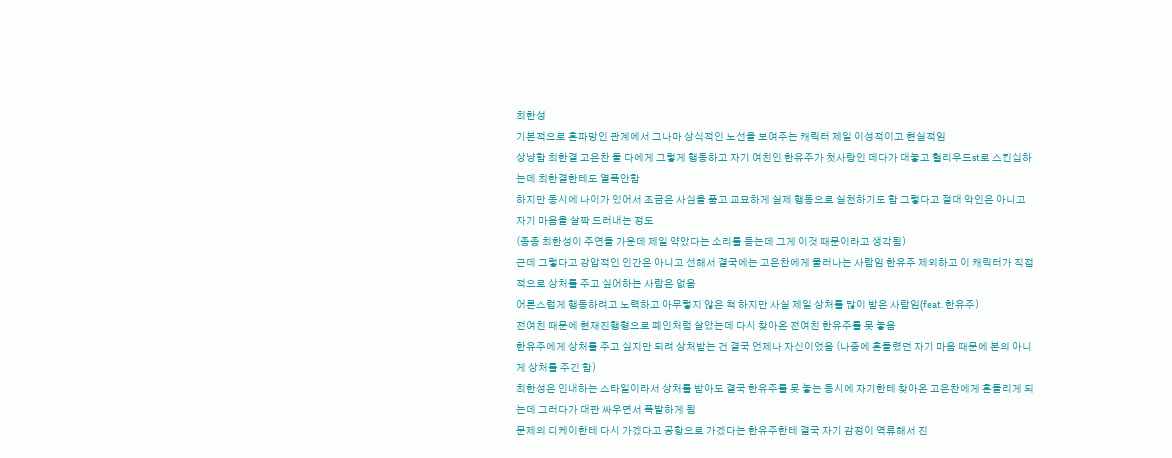최한성
기본적으로 혼파망인 관계에서 그나마 상식적인 노선을 보여주는 캐릭터 제일 이성적이고 현실적임
상냥함 최한결 고은찬 둘 다에게 그렇게 행동하고 자기 여친인 한유주가 첫사랑인 데다가 대놓고 헐리우드st로 스킨십하는데 최한결한테도 열폭안함
하지만 동시에 나이가 있어서 조금은 사심을 품고 교묘하게 실제 행동으로 실천하기도 함 그렇다고 절대 악인은 아니고 자기 마음을 살짝 드러내는 정도
(종종 최한성이 주연들 가운데 제일 약았다는 소리를 듣는데 그게 이것 때문이라고 생각됨)
근데 그렇다고 강압적인 인간은 아니고 선해서 결국에는 고은찬에게 물러나는 사람임 한유주 제외하고 이 캐릭터가 직접적으로 상처를 주고 싶어하는 사람은 없음
어른스럽게 행동하려고 노력하고 아무렇지 않은 척 하지만 사실 제일 상처를 많이 받은 사람임(feat. 한유주)
전여친 때문에 현재진행형으로 폐인처럼 살았는데 다시 찾아온 전여친 한유주를 못 놓음
한유주에게 상처를 주고 싶지만 되려 상처받는 건 결국 언제나 자신이었음 (나중에 흔들렸던 자기 마음 때문에 본의 아니게 상처를 주긴 함)
최한성은 인내하는 스타일이라서 상처를 받아도 결국 한유주를 못 놓는 동시에 자기한테 찾아온 고은찬에게 흔들리게 되는데 그러다가 대판 싸우면서 폭발하게 됨
문제의 디케이한테 다시 가겠다고 공항으로 가겠다는 한유주한테 결국 자기 감정이 역류해서 진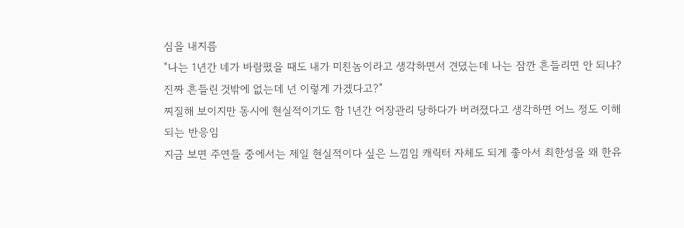심을 내지름
"나는 1년간 네가 바람폈을 때도 내가 미친놈이라고 생각하면서 견뎠는데 나는 잠깐 흔들리면 안 되냐? 진짜 흔들린 것밖에 없는데 넌 이렇게 가겠다고?"
찌질해 보이지만 동시에 현실적이기도 함 1년간 어장관리 당하다가 버려졌다고 생각하면 어느 정도 이해되는 반응임
지금 보면 주연들 중에서는 제일 현실적이다 싶은 느낌임 캐릭터 자체도 되게 좋아서 최한성을 왜 한유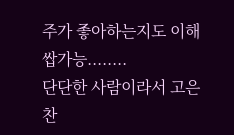주가 좋아하는지도 이해 쌉가능........
단단한 사람이라서 고은찬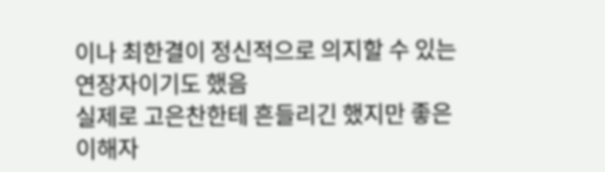이나 최한결이 정신적으로 의지할 수 있는 연장자이기도 했음
실제로 고은찬한테 흔들리긴 했지만 좋은 이해자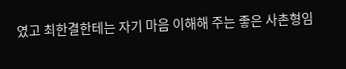였고 최한결한테는 자기 마음 이해해 주는 좋은 사촌형임